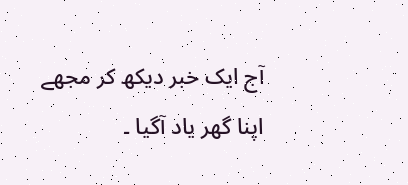آج ایک خبر دیکھ کر مجھے اپنا گھر یاد آگیا ۔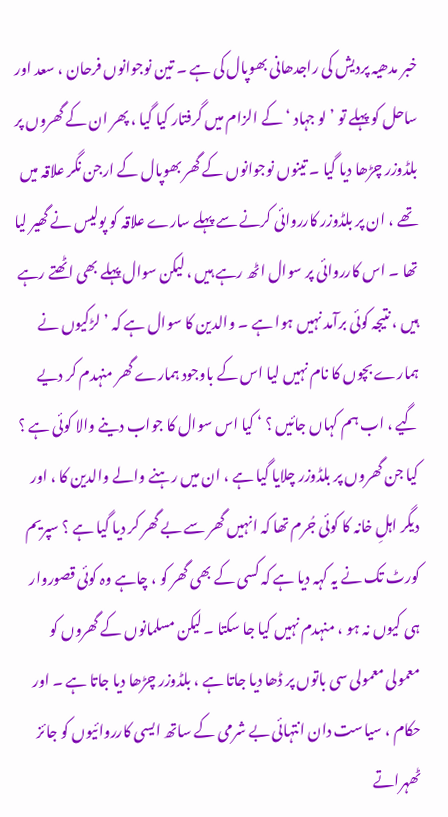خبر مدھیہ پردیش کی راجدھانی بھوپال کی ہے ۔ تین نوجوانوں فرحان ، سعد اور ساحل کو پہلے تو ’ لو جہاد ‘ کے الزام میں گرفتار کیا گیا ، پھر ان کے گھروں پر بلڈوزر چڑھا دیا گیا ۔ تینوں نوجوانوں کے گھر بھوپال کے ارجن نگر علاقہ میں تھے ، ان پر بلڈوزر کارروائی کرنے سے پہلے سارے علاقہ کو پولیس نے گھیر لیا تھا ۔ اس کارروائی پر سوال اٹھ رہے ہیں ، لیکن سوال پہلے بھی اٹھتے رہے ہیں ، نتیجہ کوئی برآمد نہیں ہوا ہے ۔ والدین کا سوال ہے کہ ’ لڑکیوں نے ہمارے بچوں کا نام نہیں لیا اس کے باوجود ہمارے گھر منہدم کر دیے گیے ، اب ہم کہاں جائیں ؟ ‘ کیا اس سوال کا جواب دینے والا کوئی ہے ؟ کیا جن گھروں پر بلڈوزر چلایا گیا ہے ، ان میں رہنے والے والدین کا ، اور دیگر اہلِ خانہ کا کوئی جُرم تھا کہ انہیں گھر سے بے گھر کر دیا گیا ہے ؟ سپریم کورٹ تک نے یہ کہہ دیا ہے کہ کسی کے بھی گھر کو ، چاہے وہ کوئی قصوروار ہی کیوں نہ ہو ، منہدم نہیں کیا جا سکتا ۔ لیکن مسلمانوں کے گھروں کو معمولی معمولی سی باتوں پر ڈھا دیا جاتا ہے ، بلڈوزر چڑھا دیا جاتا ہے ۔ اور حکام ، سیاست دان انتہائی بے شرمی کے ساتھ ایسی کارروائیوں کو جائز ٹھہراتے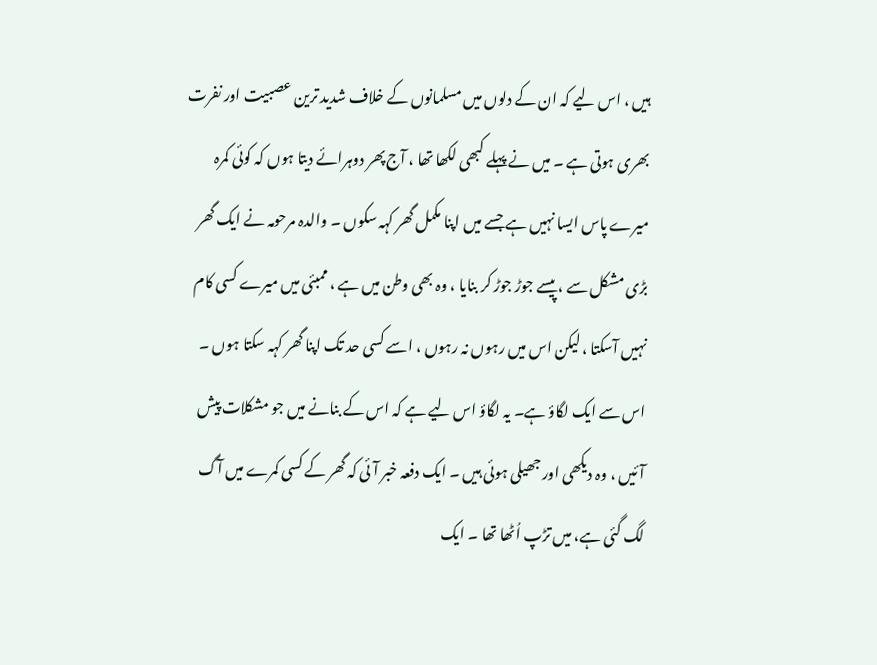ہیں ، اس لیے کہ ان کے دلوں میں مسلمانوں کے خلاف شدید ترین عصبیت اور نفرت بھری ہوتی ہے ۔ میں نے پہلے کبھی لکھا تھا ، آج پھر دوہرائے دیتا ہوں کہ کوئی کمرہ میرے پاس ایسا نہیں ہے جسے میں اپنا مکمل گھر کہہ سکوں ۔ والدہ مرحومہ نے ایک گھر بڑی مشکل سے ، پیسے جوڑ جوڑ کر بنایا ، وہ بھی وطن میں ہے ، ممبئی میں میرے کسی کام نہیں آسکتا ، لیکن اس میں رہوں نہ رہوں ، اسے کسی حد تک اپنا گھر کہہ سکتا ہوں ۔ اس سے ایک لگاؤ ہے۔ یہ لگاؤ اس لیے ہے کہ اس کے بنانے میں جو مشکلات پیش آئیں ، وہ دیکھی اور جھیلی ہوئی ہیں ۔ ایک دفعہ خبر آئی کہ گھر کے کسی کمرے میں آگ لگ گئی ہے، میں تڑپ اُٹھا تھا ۔ ایک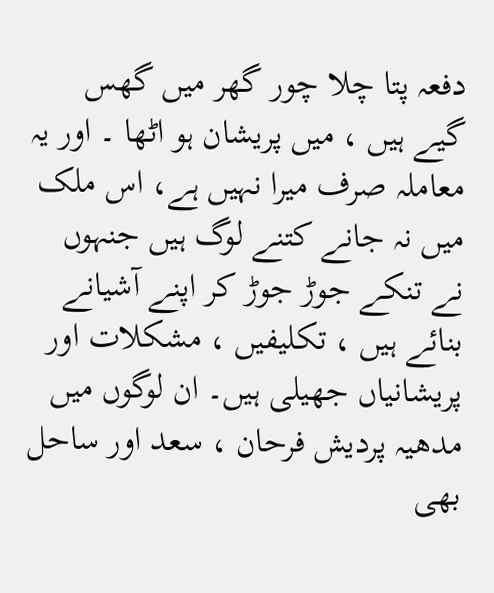دفعہ پتا چلا چور گھر میں گھس گیے ہیں ، میں پریشان ہو اٹھا ۔ اور یہ معاملہ صرف میرا نہیں ہے، اس ملک میں نہ جانے کتنے لوگ ہیں جنہوں نے تنکے جوڑ جوڑ کر اپنے آشیانے بنائے ہیں ، تکلیفیں ، مشکلات اور پریشانیاں جھیلی ہیں۔ ان لوگوں میں مدھیہ پردیش فرحان ، سعد اور ساحل بھی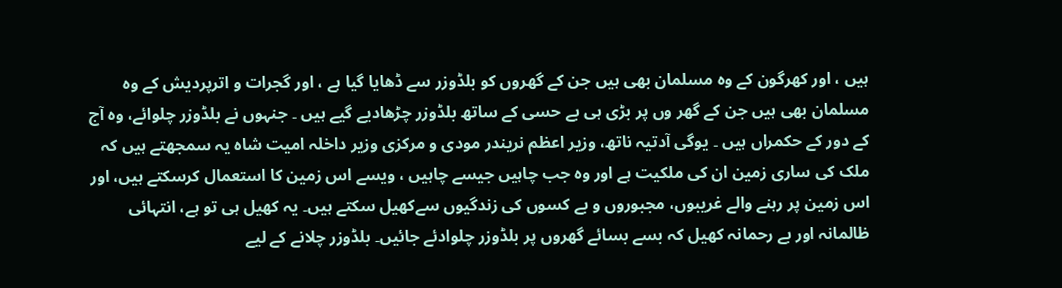ہیں ، اور کھرگون کے وہ مسلمان بھی ہیں جن کے گھروں کو بلڈوزر سے ڈھایا گیا ہے ، اور گجرات و اترپردیش کے وہ مسلمان بھی ہیں جن کے گھر وں پر بڑی ہی بے حسی کے ساتھ بلڈوزر چڑھادیے گیے ہیں ۔ جنہوں نے بلڈوزر چلوائے، وہ آج کے دور کے حکمراں ہیں ۔ یوگی آدتیہ ناتھ، وزیر اعظم نریندر مودی و مرکزی وزیر داخلہ امیت شاہ یہ سمجھتے ہیں کہ ملک کی ساری زمین ان کی ملکیت ہے اور وہ جب چاہیں جیسے چاہیں ، ویسے اس زمین کا استعمال کرسکتے ہیں، اور اس زمین پر رہنے والے غریبوں، مجبوروں و بے کسوں کی زندگیوں سےکھیل سکتے ہیں۔ یہ کھیل ہی تو ہے، انتہائی ظالمانہ اور بے رحمانہ کھیل کہ بسے بسائے گھروں پر بلڈوزر چلوادئے جائیں۔ بلڈوزر چلانے کے لیے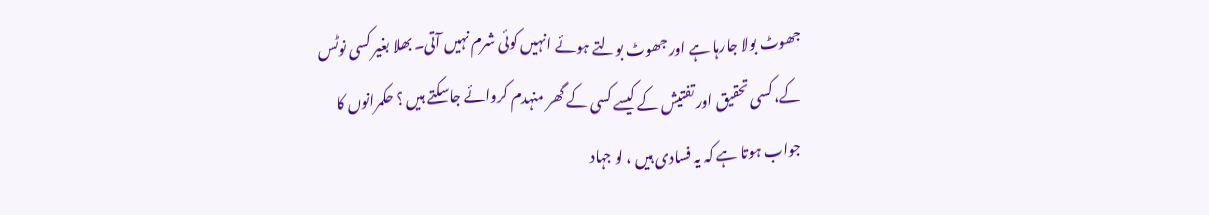جھوٹ بولا جارہا ہے اور جھوٹ بولتے ہوئے انہیں کوئی شرم نہیں آتی۔ بھلا بغیر کسی نوٹس کے، کسی تحقیق اور تفتیش کے کیسے کسی کے گھر منہدم کروائے جاسکتے ہیں ؟ حکمرانوں کا جواب ہوتا ہے کہ یہ فسادی ہیں ، لو جہاد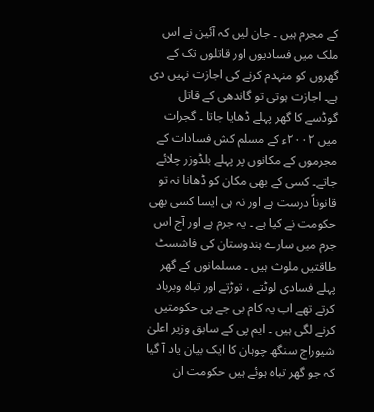کے مجرم ہیں ۔ جان لیں کہ آئین نے اس ملک میں فسادیوں اور قاتلوں تک کے گھروں کو منہدم کرنے کی اجازت نہیں دی ہے۔ اجازت ہوتی تو گاندھی کے قاتل گوڈسے کا گھر پہلے ڈھایا جاتا ۔ گجرات میں ۲۰۰۲ء کے مسلم کش فسادات کے مجرموں کے مکانوں پر پہلے بلڈوزر چلائے جاتے۔ کسی کے بھی مکان کو ڈھانا نہ تو قانوناً درست ہے اور نہ ہی ایسا کسی بھی حکومت نے کیا ہے ۔ یہ جرم ہے اور آج اس جرم میں سارے ہندوستان کی فاشسٹ طاقتیں ملوث ہیں ۔ مسلمانوں کے گھر پہلے فسادی لوٹتے ، توڑتے اور تباہ وبرباد کرتے تھے اب یہ کام بی جے پی حکومتیں کرنے لگی ہیں ۔ ایم پی کے سابق وزیر اعلیٰ شیوراج سنگھ چوہان کا ایک بیان یاد آ گیا کہ جو گھر تباہ ہوئے ہیں حکومت ان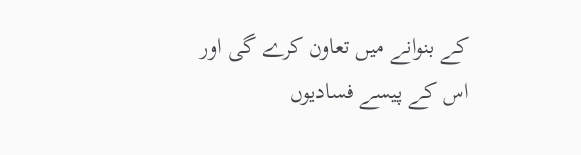کے بنوانے میں تعاون کرے گی اور اس کے پیسے فسادیوں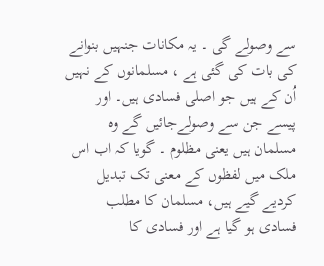سے وصولے گی ۔ یہ مکانات جنہیں بنوانے کی بات کی گئی ہے ، مسلمانوں کے نہیں اُن کے ہیں جو اصلی فسادی ہیں۔ اور پیسے جن سے وصولےجائیں گے وہ مسلمان ہیں یعنی مظلوم ۔ گویا کہ اب اس ملک میں لفظوں کے معنی تک تبدیل کردیے گیے ہیں، مسلمان کا مطلب فسادی ہو گیا ہے اور فسادی کا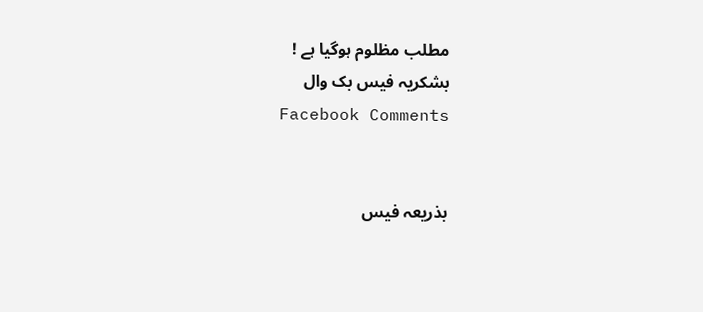مطلب مظلوم ہوگیا ہے !
بشکریہ فیس بک وال
Facebook Comments


بذریعہ فیس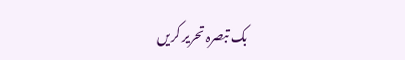بک تبصرہ تحریر کریں